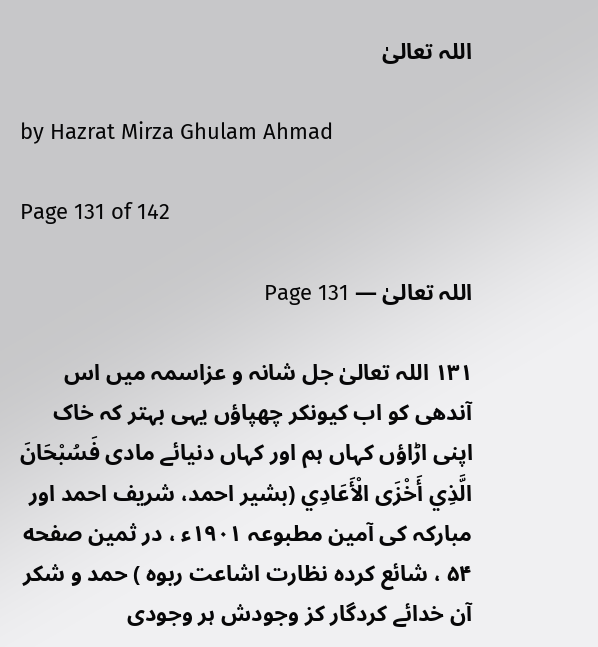اللہ تعالیٰ

by Hazrat Mirza Ghulam Ahmad

Page 131 of 142

اللہ تعالیٰ — Page 131

۱۳۱ اللہ تعالیٰ جل شانہ و عزاسمہ میں اس آندھی کو اب کیونکر چھپاؤں یہی بہتر کہ خاک اپنی اڑاؤں کہاں ہم اور کہاں دنیائے مادی فَسُبْحَانَ الَّذِي أَخْزَى الْأَعَادِي (بشیر احمد، شریف احمد اور مبارکہ کی آمین مطبوعہ ۱۹۰۱ء ، در ثمین صفحه ۵۴ ، شائع کردہ نظارت اشاعت ربوہ ) حمد و شکر آن خدائے کردگار کز وجودش ہر وجودی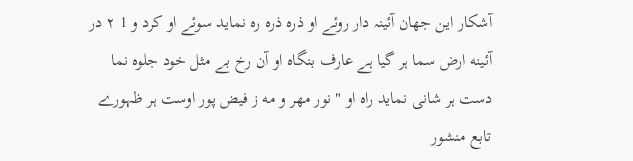آشکار این جهان آئینہ دار روئے او ذره ذره ره نماید سوئے او کرد و 1 ۲ در آئینه ارض سما ہر گیا ہے عارف بنگاه او آن رخ بے مثل خود جلوه نما دست ہر شانی نماید راه او " نور مهر و مه ز فیض پور اوست ہر ظہورے تابع منشور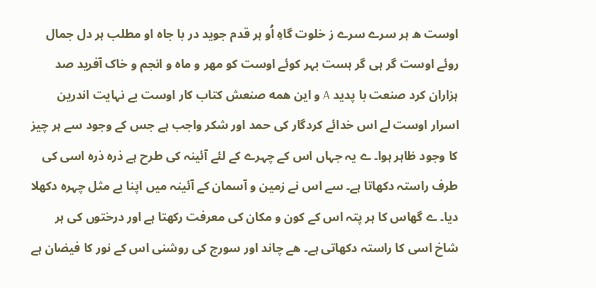اوست ه ہر سرے سرے ز خلوت گاهِ اُو ہر قدم جوید در با جاه او مطلب ہر دل جمال روئے اوست گر ہی گر ہست بہر کوئے اوست کو مهر و ماه و انجم و خاک آفرید صد ہزاران کرد صنعت با پدید A و این همه صنعش کتاب کار اوست بے نہایت اندرین اسرار اوست لے اس خدائے کردگار کی حمد اور شکر واجب ہے جس کے وجود سے ہر چیز کا وجود ظاہر ہوا۔ ے یہ جہاں اس کے چہرے کے لئے آئینہ کی طرح ہے ذرہ ذرہ اسی کی طرف راستہ دکھاتا ہے۔ سے اس نے زمین و آسمان کے آئینہ میں اپنا بے مثل چہرہ دکھلا دیا۔ ے گھاس کا ہر پتہ اس کے کون و مکان کی معرفت رکھتا ہے اور درختوں کی ہر شاخ اسی کا راستہ دکھاتی ہے۔ ھے چاند اور سورج کی روشنی اس کے نور کا فیضان ہے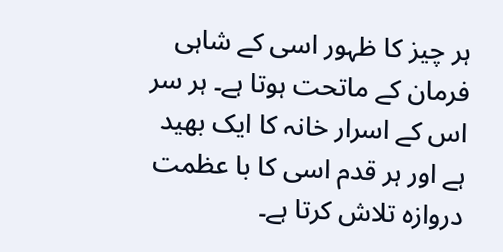ہر چیز کا ظہور اسی کے شاہی فرمان کے ماتحت ہوتا ہے۔ ہر سر اس کے اسرار خانہ کا ایک بھید ہے اور ہر قدم اسی کا با عظمت دروازہ تلاش کرتا ہے۔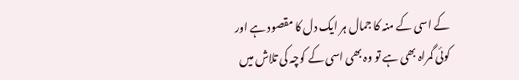کے اسی کے منہ کا جمال ہر ایک دل کا مقصود ہے اور کوئی گمراہ بھی ہے تو وہ بھی اسی کے کوچہ کی تلاش میں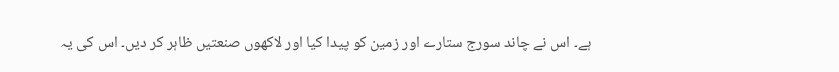ہے۔ اس نے چاند سورج ستارے اور زمین کو پیدا کیا اور لاکھوں صنعتیں ظاہر کر دیں۔ اس کی یہ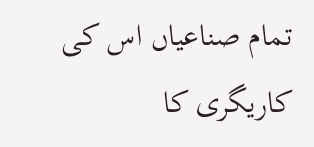تمام صناعیاں اس کی کاریگری کا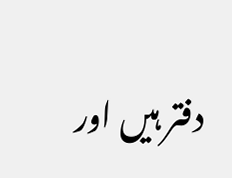دفتر ہیں اور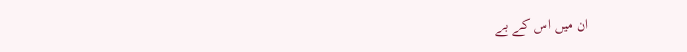ان میں اس کے بے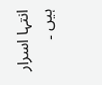انتہا اسرار ہیں ۔